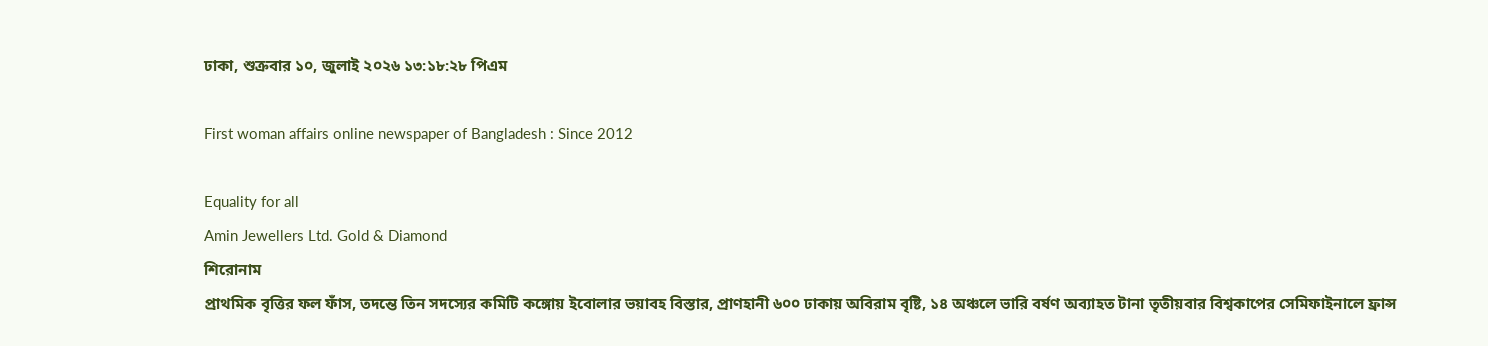ঢাকা, শুক্রবার ১০, জুলাই ২০২৬ ১৩:১৮:২৮ পিএম

First woman affairs online newspaper of Bangladesh : Since 2012

Equality for all
Amin Jewellers Ltd. Gold & Diamond
শিরোনাম
প্রাথমিক বৃত্তির ফল ফাঁস, তদন্তে তিন সদস্যের কমিটি কঙ্গোয় ইবোলার ভয়াবহ বিস্তার, প্রাণহানী ৬০০ ঢাকায় অবিরাম বৃষ্টি, ১৪ অঞ্চলে ভারি বর্ষণ অব্যাহত টানা তৃতীয়বার বিশ্বকাপের সেমিফাইনালে ফ্রান্স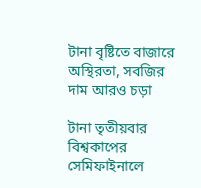টানা বৃষ্টিতে বাজারে অস্থিরতা, সবজির দাম আরও চড়া

টানা তৃতীয়বার বিশ্বকাপের সেমিফাইনালে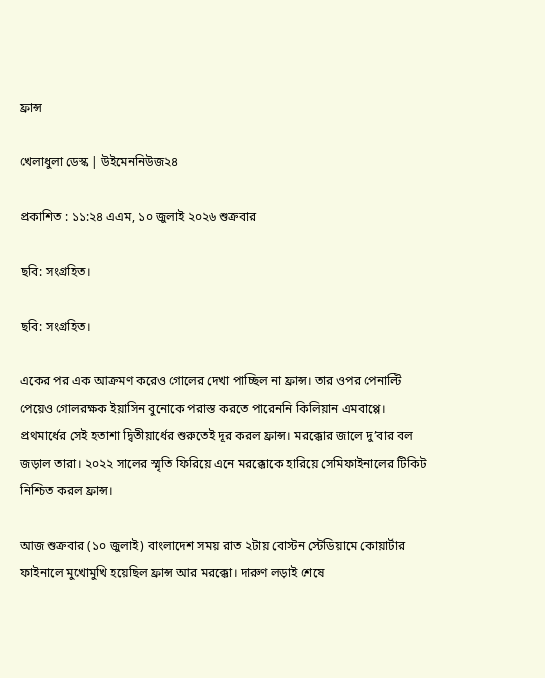ফ্রান্স

খেলাধুলা ডেস্ক | উইমেননিউজ২৪

প্রকাশিত : ১১:২৪ এএম, ১০ জুলাই ২০২৬ শুক্রবার

ছবি: সংগ্রহিত।

ছবি: সংগ্রহিত।

একের পর এক আক্রমণ করেও গোলের দেখা পাচ্ছিল না ফ্রান্স। তার ওপর পেনাল্টি পেয়েও গোলরক্ষক ইয়াসিন বুনোকে পরাস্ত করতে পারেননি কিলিয়ান এমবাপ্পে। প্রথমার্ধের সেই হতাশা দ্বিতীয়ার্ধের শুরুতেই দূর করল ফ্রান্স। মরক্কোর জালে দু’বার বল জড়াল তারা। ২০২২ সালের স্মৃতি ফিরিয়ে এনে মরক্কোকে হারিয়ে সেমিফাইনালের টিকিট নিশ্চিত করল ফ্রান্স।

আজ শুক্রবার (১০ জুলাই) বাংলাদেশ সময় রাত ২টায় বোস্টন স্টেডিয়ামে কোয়ার্টার ফাইনালে মুখোমুখি হয়েছিল ফ্রান্স আর মরক্কো। দারুণ লড়াই শেষে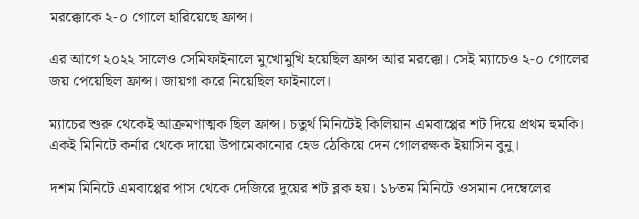মরক্কোকে ২-০ গোলে হারিয়েছে ফ্রান্স।

এর আগে ২০২২ সালেও সেমিফাইনালে মুখোমুখি হয়েছিল ফ্রান্স আর মরক্কো। সেই ম্যাচেও ২-০ গোলের জয় পেয়েছিল ফ্রান্স। জায়গা করে নিয়েছিল ফাইনালে।

ম্যাচের শুরু থেকেই আক্রমণাত্মক ছিল ফ্রান্স। চতুর্থ মিনিটেই কিলিয়ান এমবাপ্পের শট দিয়ে প্রথম হুমকি। একই মিনিটে কর্নার থেকে দায়ো উপামেকানোর হেড ঠেকিয়ে দেন গোলরক্ষক ইয়াসিন বুনু।

দশম মিনিটে এমবাপ্পের পাস থেকে দেজিরে দুয়ের শট ব্লক হয়। ১৮তম মিনিটে ওসমান দেম্বেলের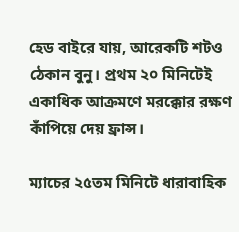হেড বাইরে যায়, আরেকটি শটও ঠেকান বুনু। প্রথম ২০ মিনিটেই একাধিক আক্রমণে মরক্কোর রক্ষণ কাঁপিয়ে দেয় ফ্রান্স।

ম্যাচের ২৫তম মিনিটে ধারাবাহিক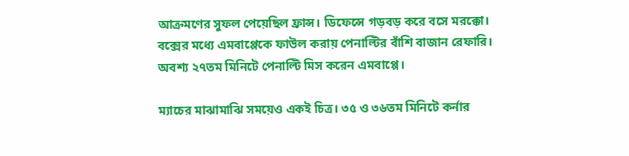আক্রমণের সুফল পেয়েছিল ফ্রান্স। ডিফেন্সে গড়বড় করে বসে মরক্কো। বক্সের মধ্যে এমবাপ্পেকে ফাউল করায় পেনাল্টির বাঁশি বাজান রেফারি। অবশ্য ২৭তম মিনিটে পেনাল্টি মিস করেন এমবাপ্পে।

ম্যাচের মাঝামাঝি সময়েও একই চিত্র। ৩৫ ও ৩৬তম মিনিটে কর্নার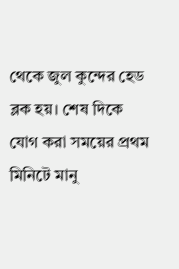থেকে জুল কুন্দের হেড ব্লক হয়। শেষ দিকে যোগ করা সময়ের প্রথম মিনিটে মানু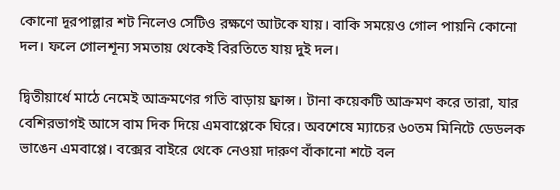কোনো দূরপাল্লার শট নিলেও সেটিও রক্ষণে আটকে যায়। বাকি সময়েও গোল পায়নি কোনো দল। ফলে গোলশূন্য সমতায় থেকেই বিরতিতে যায় দুই দল।

দ্বিতীয়ার্ধে মাঠে নেমেই আক্রমণের গতি বাড়ায় ফ্রান্স। টানা কয়েকটি আক্রমণ করে তারা, যার বেশিরভাগই আসে বাম দিক দিয়ে এমবাপ্পেকে ঘিরে। অবশেষে ম্যাচের ৬০তম মিনিটে ডেডলক ভাঙেন এমবাপ্পে। বক্সের বাইরে থেকে নেওয়া দারুণ বাঁকানো শটে বল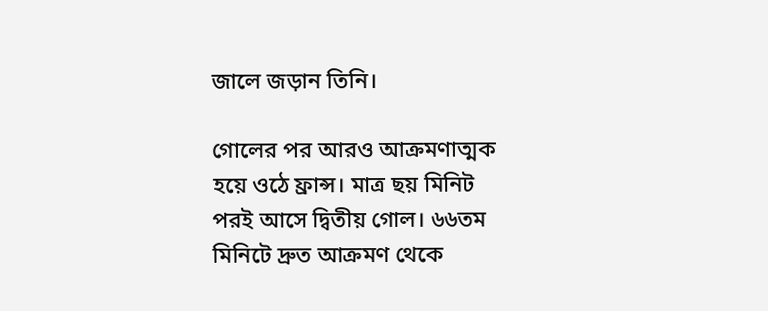জালে জড়ান তিনি।

গোলের পর আরও আক্রমণাত্মক হয়ে ওঠে ফ্রান্স। মাত্র ছয় মিনিট পরই আসে দ্বিতীয় গোল। ৬৬তম মিনিটে দ্রুত আক্রমণ থেকে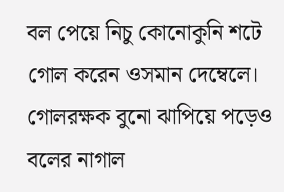বল পেয়ে নিচু কোনোকুনি শটে গোল করেন ওসমান দেম্বেলে। গোলরক্ষক বুনো ঝাপিয়ে পড়েও বলের নাগাল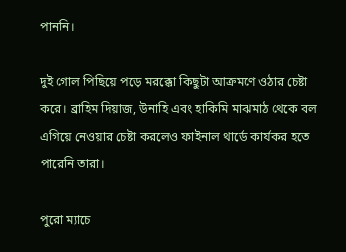পাননি।

দুই গোল পিছিয়ে পড়ে মরক্কো কিছুটা আক্রমণে ওঠার চেষ্টা করে। ব্রাহিম দিয়াজ, উনাহি এবং হাকিমি মাঝমাঠ থেকে বল এগিয়ে নেওয়ার চেষ্টা করলেও ফাইনাল থার্ডে কার্যকর হতে পারেনি তারা।

পুরো ম্যাচে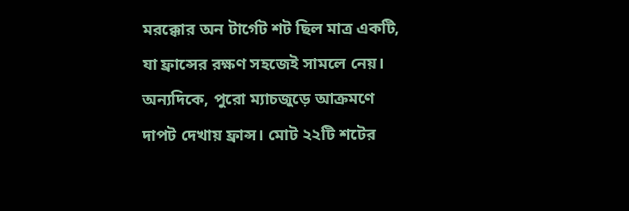মরক্কোর অন টার্গেট শট ছিল মাত্র একটি, যা ফ্রান্সের রক্ষণ সহজেই সামলে নেয়। অন্যদিকে, পুরো ম্যাচজুড়ে আক্রমণে দাপট দেখায় ফ্রান্স। মোট ২২টি শটের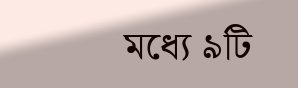মধ্যে ৯টি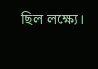ছিল লক্ষ্যে।